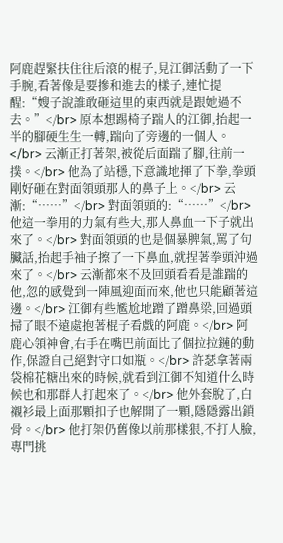阿鹿趕緊扶住往后滾的棍子,見江御活動了一下手腕,看著像是要摻和進去的樣子,連忙提醒:“嫂子說誰敢砸這里的東西就是跟她過不去。”</br> 原本想踢椅子踹人的江御,抬起一半的腳硬生生一轉,踹向了旁邊的一個人。</br> 云漸正打著架,被從后面踹了腳,往前一撲。</br> 他為了站穩,下意識地揮了下拳,拳頭剛好砸在對面領頭那人的鼻子上。</br> 云漸:“……”</br> 對面領頭的:“……”</br> 他這一拳用的力氣有些大,那人鼻血一下子就出來了。</br> 對面領頭的也是個暴脾氣,罵了句臟話,抬起手袖子擦了一下鼻血,就捏著拳頭沖過來了。</br> 云漸都來不及回頭看看是誰踹的他,忽的感覺到一陣風迎面而來,他也只能顧著這邊。</br> 江御有些尷尬地蹭了蹭鼻梁,回過頭掃了眼不遠處抱著棍子看戲的阿鹿。</br> 阿鹿心領神會,右手在嘴巴前面比了個拉拉鏈的動作,保證自己絕對守口如瓶。</br> 許瑟拿著兩袋棉花糖出來的時候,就看到江御不知道什么時候也和那群人打起來了。</br> 他外套脫了,白襯衫最上面那顆扣子也解開了一顆,隱隱露出鎖骨。</br> 他打架仍舊像以前那樣狠,不打人臉,專門挑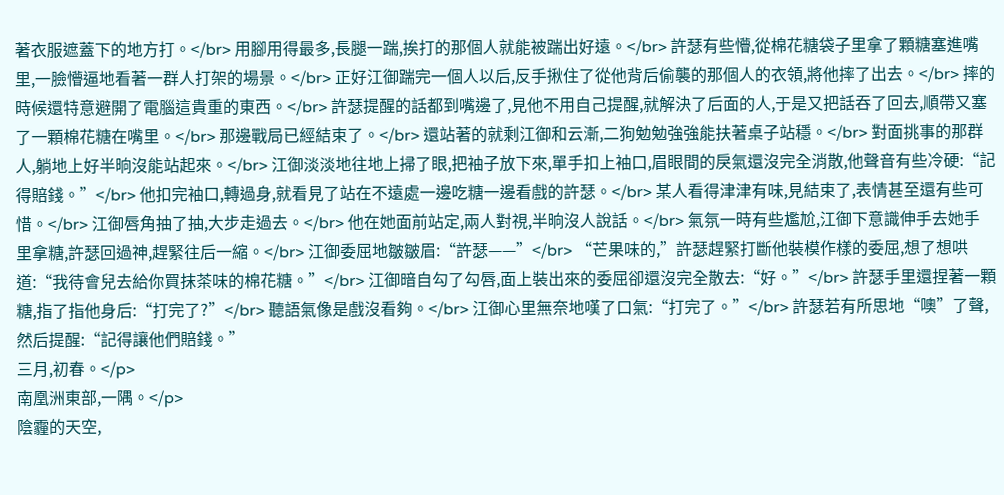著衣服遮蓋下的地方打。</br> 用腳用得最多,長腿一踹,挨打的那個人就能被踹出好遠。</br> 許瑟有些懵,從棉花糖袋子里拿了顆糖塞進嘴里,一臉懵逼地看著一群人打架的場景。</br> 正好江御踹完一個人以后,反手揪住了從他背后偷襲的那個人的衣領,將他摔了出去。</br> 摔的時候還特意避開了電腦這貴重的東西。</br> 許瑟提醒的話都到嘴邊了,見他不用自己提醒,就解決了后面的人,于是又把話吞了回去,順帶又塞了一顆棉花糖在嘴里。</br> 那邊戰局已經結束了。</br> 還站著的就剩江御和云漸,二狗勉勉強強能扶著桌子站穩。</br> 對面挑事的那群人,躺地上好半晌沒能站起來。</br> 江御淡淡地往地上掃了眼,把袖子放下來,單手扣上袖口,眉眼間的戾氣還沒完全消散,他聲音有些冷硬:“記得賠錢。”</br> 他扣完袖口,轉過身,就看見了站在不遠處一邊吃糖一邊看戲的許瑟。</br> 某人看得津津有味,見結束了,表情甚至還有些可惜。</br> 江御唇角抽了抽,大步走過去。</br> 他在她面前站定,兩人對視,半晌沒人說話。</br> 氣氛一時有些尷尬,江御下意識伸手去她手里拿糖,許瑟回過神,趕緊往后一縮。</br> 江御委屈地皺皺眉:“許瑟——”</br> “芒果味的,”許瑟趕緊打斷他裝模作樣的委屈,想了想哄道:“我待會兒去給你買抹茶味的棉花糖。”</br> 江御暗自勾了勾唇,面上裝出來的委屈卻還沒完全散去:“好。”</br> 許瑟手里還捏著一顆糖,指了指他身后:“打完了?”</br> 聽語氣像是戲沒看夠。</br> 江御心里無奈地嘆了口氣:“打完了。”</br> 許瑟若有所思地“噢”了聲,然后提醒:“記得讓他們賠錢。”
三月,初春。</p>
南凰洲東部,一隅。</p>
陰霾的天空,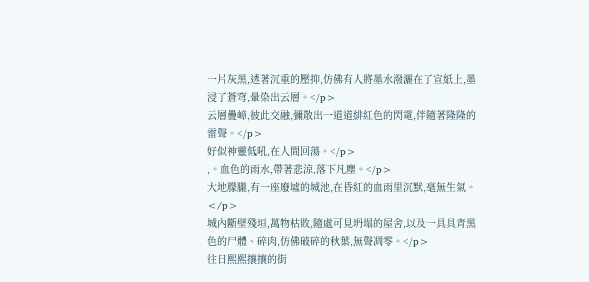一片灰黑,透著沉重的壓抑,仿佛有人將墨水潑灑在了宣紙上,墨浸了蒼穹,暈染出云層。</p>
云層疊嶂,彼此交融,彌散出一道道緋紅色的閃電,伴隨著隆隆的雷聲。</p>
好似神靈低吼,在人間回蕩。</p>
,。血色的雨水,帶著悲涼,落下凡塵。</p>
大地朦朧,有一座廢墟的城池,在昏紅的血雨里沉默,毫無生氣。</p>
城內斷壁殘垣,萬物枯敗,隨處可見坍塌的屋舍,以及一具具青黑色的尸體、碎肉,仿佛破碎的秋葉,無聲凋零。</p>
往日熙熙攘攘的街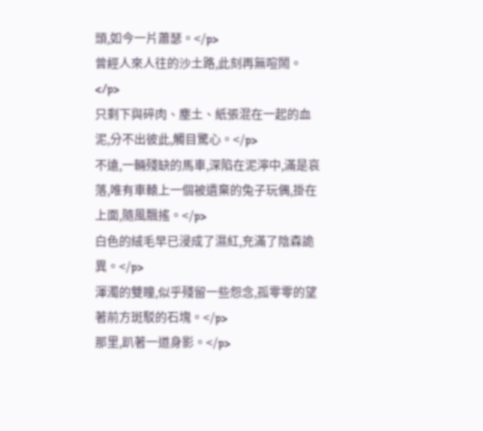頭,如今一片蕭瑟。</p>
曾經人來人往的沙土路,此刻再無喧鬧。</p>
只剩下與碎肉、塵土、紙張混在一起的血泥,分不出彼此,觸目驚心。</p>
不遠,一輛殘缺的馬車,深陷在泥濘中,滿是哀落,唯有車轅上一個被遺棄的兔子玩偶,掛在上面,隨風飄搖。</p>
白色的絨毛早已浸成了濕紅,充滿了陰森詭異。</p>
渾濁的雙瞳,似乎殘留一些怨念,孤零零的望著前方斑駁的石塊。</p>
那里,趴著一道身影。</p>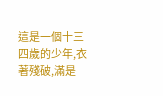這是一個十三四歲的少年,衣著殘破,滿是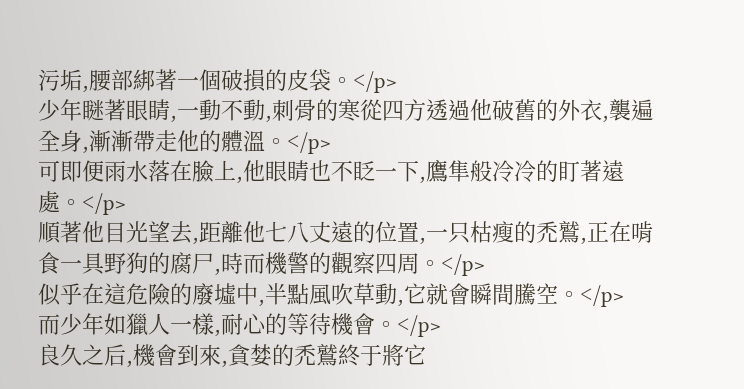污垢,腰部綁著一個破損的皮袋。</p>
少年瞇著眼睛,一動不動,刺骨的寒從四方透過他破舊的外衣,襲遍全身,漸漸帶走他的體溫。</p>
可即便雨水落在臉上,他眼睛也不眨一下,鷹隼般冷冷的盯著遠處。</p>
順著他目光望去,距離他七八丈遠的位置,一只枯瘦的禿鷲,正在啃食一具野狗的腐尸,時而機警的觀察四周。</p>
似乎在這危險的廢墟中,半點風吹草動,它就會瞬間騰空。</p>
而少年如獵人一樣,耐心的等待機會。</p>
良久之后,機會到來,貪婪的禿鷲終于將它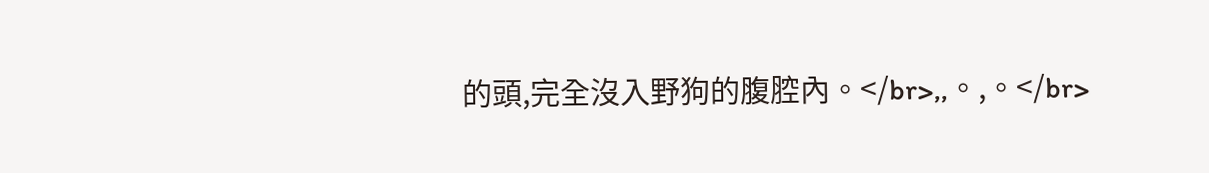的頭,完全沒入野狗的腹腔內。</br>,,。,。</br>